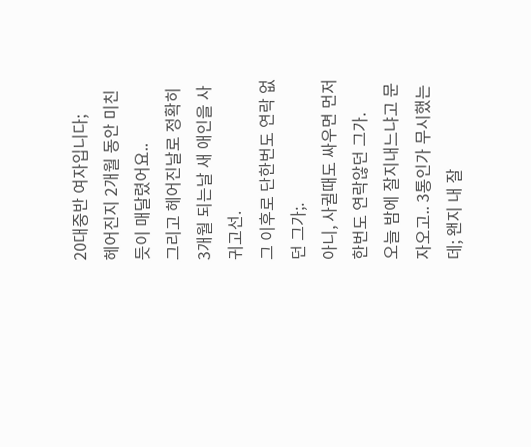20대중반 여자입니다;
헤어진지 2개월 동안 미친듯이 매달렸어요..
그리고 헤어진날로 정확히 3개월 되는날 새 애인을 사귀고선.
그 이후로 단한번도 연락 없던 그가;.
아니, 사귈때도 싸우면 먼저 한번도 연락않던 그가.
오늘 밤에 잘지내느냐고 문자오고.. 3통인가 무시했는데; 왠지 내 잘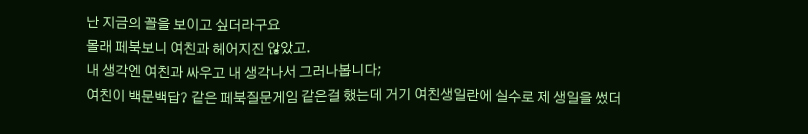난 지금의 꼴을 보이고 싶더라구요
몰래 페북보니 여친과 헤어지진 않았고.
내 생각엔 여친과 싸우고 내 생각나서 그러나봅니다;
여친이 백문백답? 같은 페북질문게임 같은걸 했는데 거기 여친생일란에 실수로 제 생일을 썼더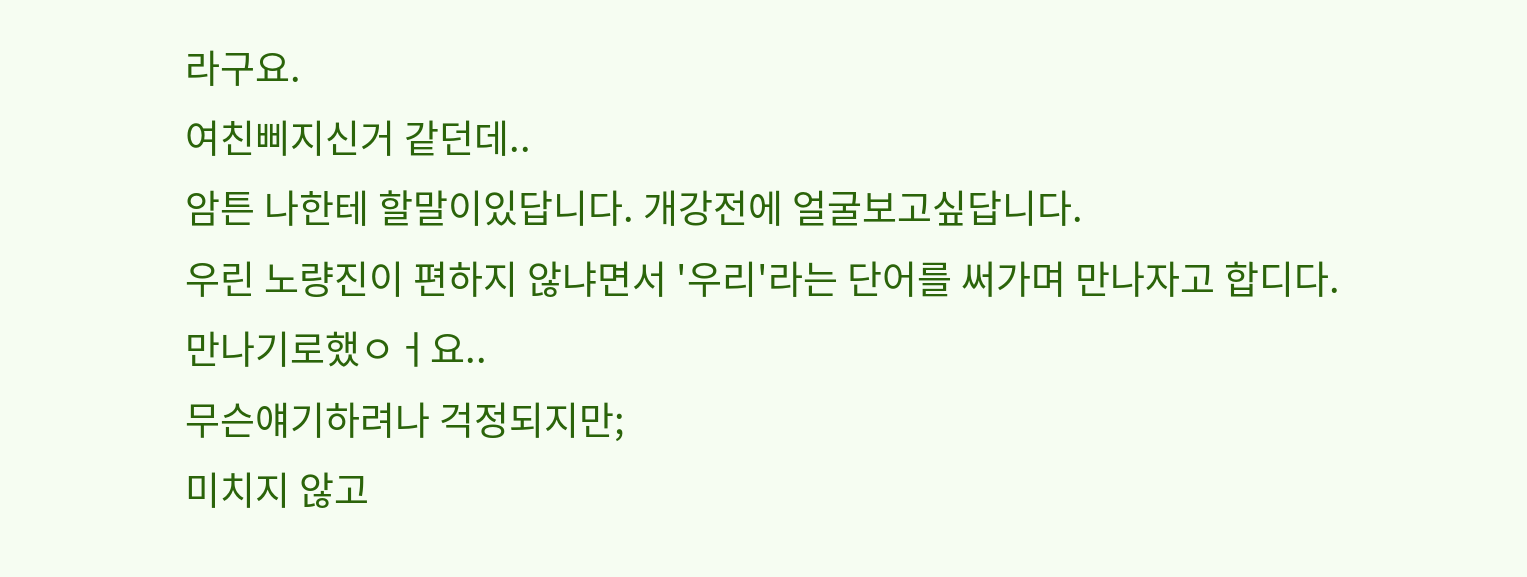라구요.
여친삐지신거 같던데..
암튼 나한테 할말이있답니다. 개강전에 얼굴보고싶답니다.
우린 노량진이 편하지 않냐면서 '우리'라는 단어를 써가며 만나자고 합디다.
만나기로했ㅇㅓ요..
무슨얘기하려나 걱정되지만;
미치지 않고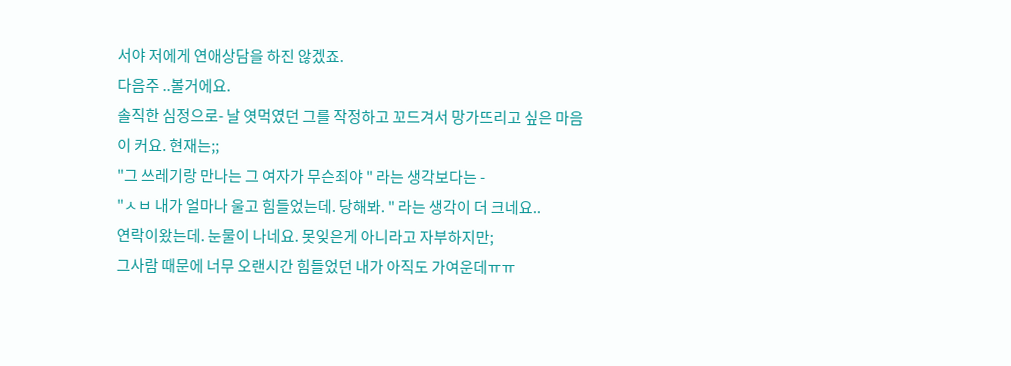서야 저에게 연애상담을 하진 않겠죠.
다음주 ..볼거에요.
솔직한 심정으로- 날 엿먹였던 그를 작정하고 꼬드겨서 망가뜨리고 싶은 마음이 커요. 현재는;;
"그 쓰레기랑 만나는 그 여자가 무슨죄야 " 라는 생각보다는 -
"ㅅㅂ 내가 얼마나 울고 힘들었는데. 당해봐. " 라는 생각이 더 크네요..
연락이왔는데. 눈물이 나네요. 못잊은게 아니라고 자부하지만;
그사람 때문에 너무 오랜시간 힘들었던 내가 아직도 가여운데ㅠㅠ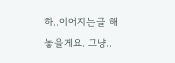하..이어지는글 해놓을게요. 그냥..